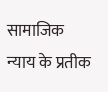सामाजिक न्याय के प्रतीक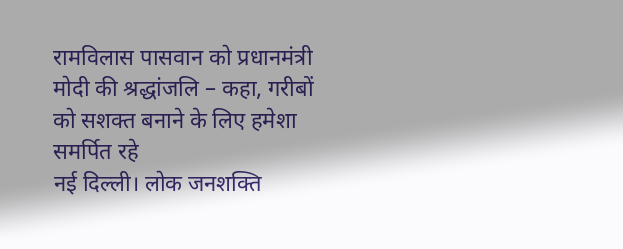रामविलास पासवान को प्रधानमंत्री मोदी की श्रद्धांजलि – कहा, गरीबों को सशक्त बनाने के लिए हमेशा समर्पित रहे
नई दिल्ली। लोक जनशक्ति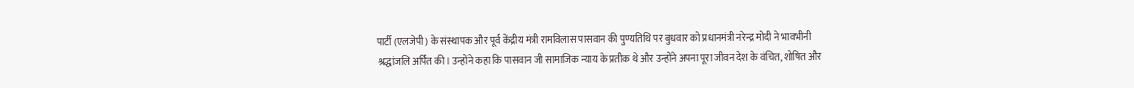पार्टी (एलजेपी) के संस्थापक और पूर्व केंद्रीय मंत्री रामविलास पासवान की पुण्यतिथि पर बुधवार को प्रधानमंत्री नरेन्द्र मोदी ने भावभीनी श्रद्धांजलि अर्पित की। उन्होंने कहा कि पासवान जी सामाजिक न्याय के प्रतीक थे और उन्होंने अपना पूरा जीवन देश के वंचित, शोषित और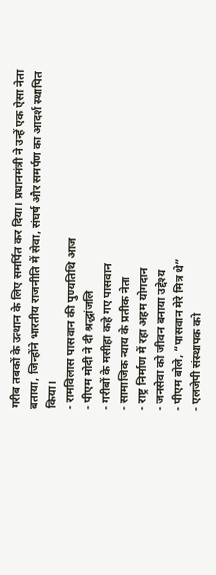गरीब तबकों के उत्थान के लिए समर्पित कर दिया। प्रधानमंत्री ने उन्हें एक ऐसा नेता बताया, जिन्होंने भारतीय राजनीति में सेवा, संघर्ष और समर्पण का आदर्श स्थापित किया।
- रामविलास पासवान की पुण्यतिथि आज
- पीएम मोदी ने दी श्रद्धांजलि
- गरीबों के मसीहा कहे गए पासवान
- सामाजिक न्याय के प्रतीक नेता
- राष्ट्र निर्माण में रहा अहम योगदान
- जनसेवा को जीवन बनाया उद्देश्य
- पीएम बोले, “पासवान मेरे मित्र थे”
- एलजेपी संस्थापक को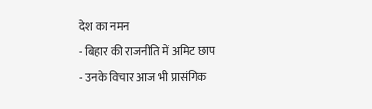देश का नमन
- बिहार की राजनीति में अमिट छाप
- उनके विचार आज भी प्रासंगिक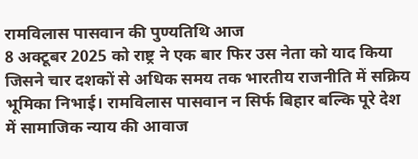रामविलास पासवान की पुण्यतिथि आज
8 अक्टूबर 2025 को राष्ट्र ने एक बार फिर उस नेता को याद किया जिसने चार दशकों से अधिक समय तक भारतीय राजनीति में सक्रिय भूमिका निभाई। रामविलास पासवान न सिर्फ बिहार बल्कि पूरे देश में सामाजिक न्याय की आवाज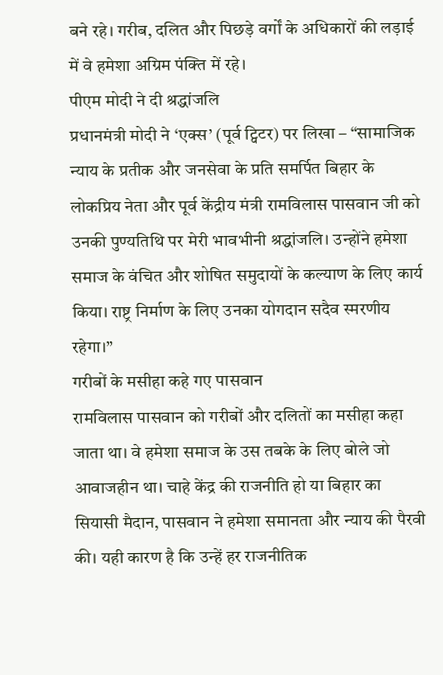बने रहे। गरीब, दलित और पिछड़े वर्गों के अधिकारों की लड़ाई में वे हमेशा अग्रिम पंक्ति में रहे।
पीएम मोदी ने दी श्रद्धांजलि
प्रधानमंत्री मोदी ने ‘एक्स’ (पूर्व ट्विटर) पर लिखा – “सामाजिक न्याय के प्रतीक और जनसेवा के प्रति समर्पित बिहार के लोकप्रिय नेता और पूर्व केंद्रीय मंत्री रामविलास पासवान जी को उनकी पुण्यतिथि पर मेरी भावभीनी श्रद्धांजलि। उन्होंने हमेशा समाज के वंचित और शोषित समुदायों के कल्याण के लिए कार्य किया। राष्ट्र निर्माण के लिए उनका योगदान सदैव स्मरणीय रहेगा।”
गरीबों के मसीहा कहे गए पासवान
रामविलास पासवान को गरीबों और दलितों का मसीहा कहा जाता था। वे हमेशा समाज के उस तबके के लिए बोले जो आवाजहीन था। चाहे केंद्र की राजनीति हो या बिहार का सियासी मैदान, पासवान ने हमेशा समानता और न्याय की पैरवी की। यही कारण है कि उन्हें हर राजनीतिक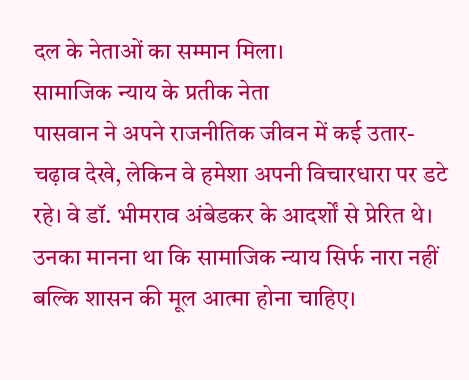दल के नेताओं का सम्मान मिला।
सामाजिक न्याय के प्रतीक नेता
पासवान ने अपने राजनीतिक जीवन में कई उतार-चढ़ाव देखे, लेकिन वे हमेशा अपनी विचारधारा पर डटे रहे। वे डॉ. भीमराव अंबेडकर के आदर्शों से प्रेरित थे। उनका मानना था कि सामाजिक न्याय सिर्फ नारा नहीं बल्कि शासन की मूल आत्मा होना चाहिए।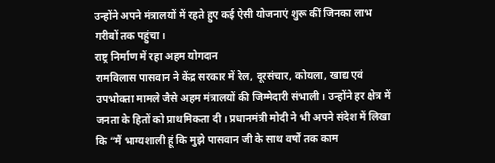उन्होंने अपने मंत्रालयों में रहते हुए कई ऐसी योजनाएं शुरू कीं जिनका लाभ गरीबों तक पहुंचा।
राष्ट्र निर्माण में रहा अहम योगदान
रामविलास पासवान ने केंद्र सरकार में रेल, दूरसंचार, कोयला, खाद्य एवं उपभोक्ता मामले जैसे अहम मंत्रालयों की जिम्मेदारी संभाली। उन्होंने हर क्षेत्र में जनता के हितों को प्राथमिकता दी। प्रधानमंत्री मोदी ने भी अपने संदेश में लिखा कि “मैं भाग्यशाली हूं कि मुझे पासवान जी के साथ वर्षों तक काम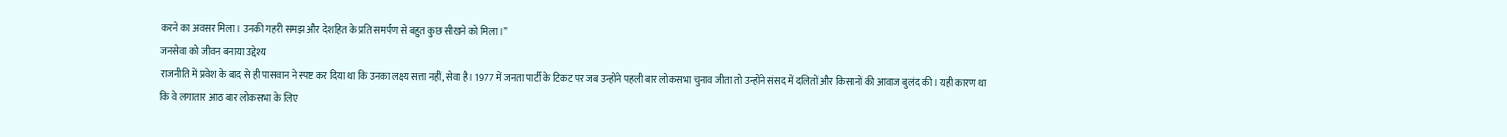करने का अवसर मिला। उनकी गहरी समझ और देशहित के प्रति समर्पण से बहुत कुछ सीखने को मिला।”
जनसेवा को जीवन बनाया उद्देश्य
राजनीति में प्रवेश के बाद से ही पासवान ने स्पष्ट कर दिया था कि उनका लक्ष्य सत्ता नहीं, सेवा है। 1977 में जनता पार्टी के टिकट पर जब उन्होंने पहली बार लोकसभा चुनाव जीता तो उन्होंने संसद में दलितों और किसानों की आवाज बुलंद की। यही कारण था कि वे लगातार आठ बार लोकसभा के लिए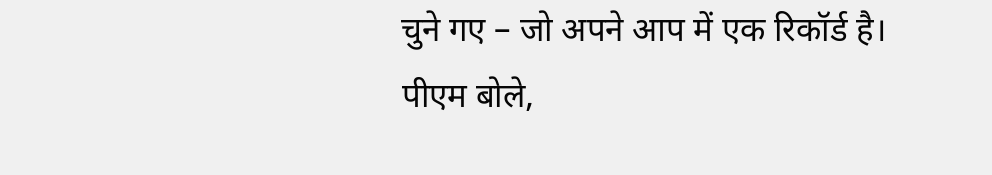चुने गए – जो अपने आप में एक रिकॉर्ड है।
पीएम बोले,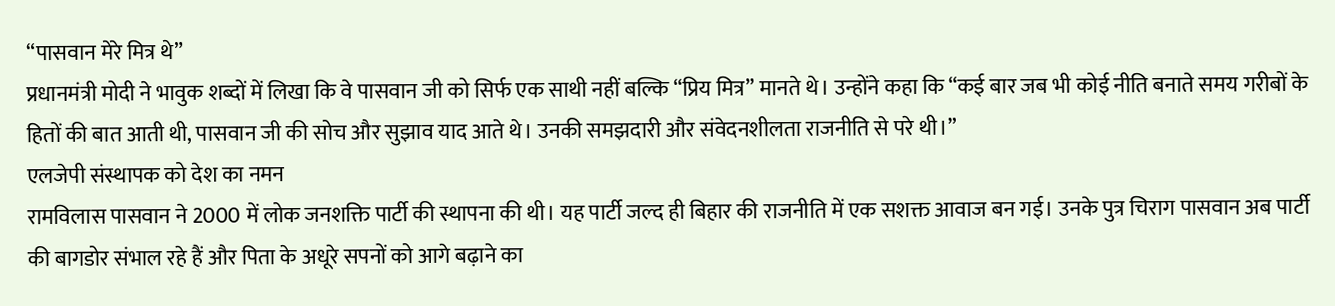“पासवान मेरे मित्र थे”
प्रधानमंत्री मोदी ने भावुक शब्दों में लिखा कि वे पासवान जी को सिर्फ एक साथी नहीं बल्कि “प्रिय मित्र” मानते थे। उन्होंने कहा कि “कई बार जब भी कोई नीति बनाते समय गरीबों के हितों की बात आती थी, पासवान जी की सोच और सुझाव याद आते थे। उनकी समझदारी और संवेदनशीलता राजनीति से परे थी।”
एलजेपी संस्थापक को देश का नमन
रामविलास पासवान ने 2000 में लोक जनशक्ति पार्टी की स्थापना की थी। यह पार्टी जल्द ही बिहार की राजनीति में एक सशक्त आवाज बन गई। उनके पुत्र चिराग पासवान अब पार्टी की बागडोर संभाल रहे हैं और पिता के अधूरे सपनों को आगे बढ़ाने का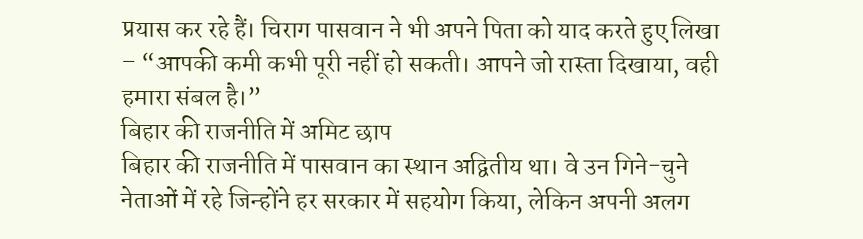प्रयास कर रहे हैं। चिराग पासवान ने भी अपने पिता को याद करते हुए लिखा – “आपकी कमी कभी पूरी नहीं हो सकती। आपने जो रास्ता दिखाया, वही हमारा संबल है।”
बिहार की राजनीति में अमिट छाप
बिहार की राजनीति में पासवान का स्थान अद्वितीय था। वे उन गिने-चुने नेताओं में रहे जिन्होंने हर सरकार में सहयोग किया, लेकिन अपनी अलग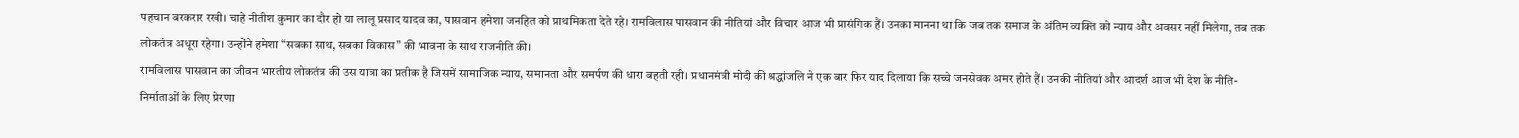पहचान बरकरार रखी। चाहे नीतीश कुमार का दौर हो या लालू प्रसाद यादव का, पासवान हमेशा जनहित को प्राथमिकता देते रहे। रामविलास पासवान की नीतियां और विचार आज भी प्रासंगिक हैं। उनका मानना था कि जब तक समाज के अंतिम व्यक्ति को न्याय और अवसर नहीं मिलेगा, तब तक लोकतंत्र अधूरा रहेगा। उन्होंने हमेशा “सबका साथ, सबका विकास” की भावना के साथ राजनीति की।
रामविलास पासवान का जीवन भारतीय लोकतंत्र की उस यात्रा का प्रतीक है जिसमें सामाजिक न्याय, समानता और समर्पण की धारा बहती रही। प्रधानमंत्री मोदी की श्रद्धांजलि ने एक बार फिर याद दिलाया कि सच्चे जनसेवक अमर होते हैं। उनकी नीतियां और आदर्श आज भी देश के नीति-निर्माताओं के लिए प्रेरणा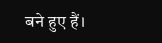बने हुए हैं।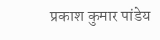प्रकाश कुमार पांडेय